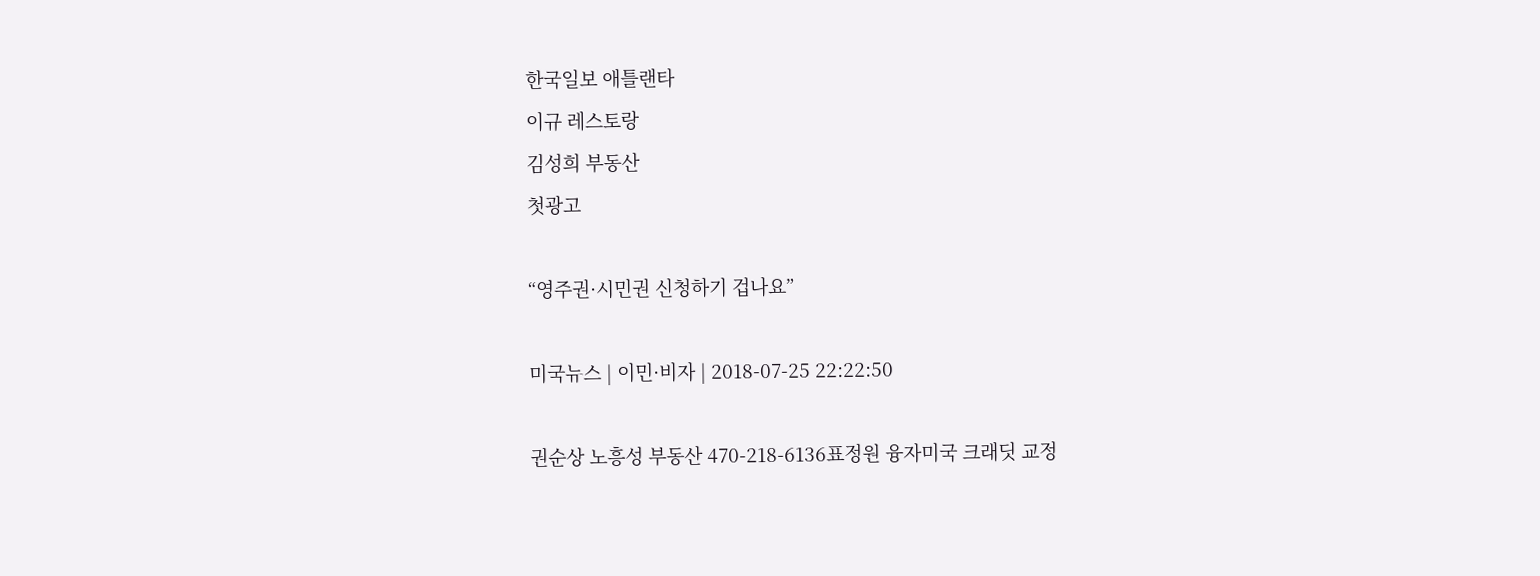한국일보 애틀랜타
이규 레스토랑
김성희 부동산
첫광고

“영주권·시민권 신청하기 겁나요”

미국뉴스 | 이민·비자 | 2018-07-25 22:22:50

권순상 노흥성 부동산 470-218-6136표정원 융자미국 크래딧 교정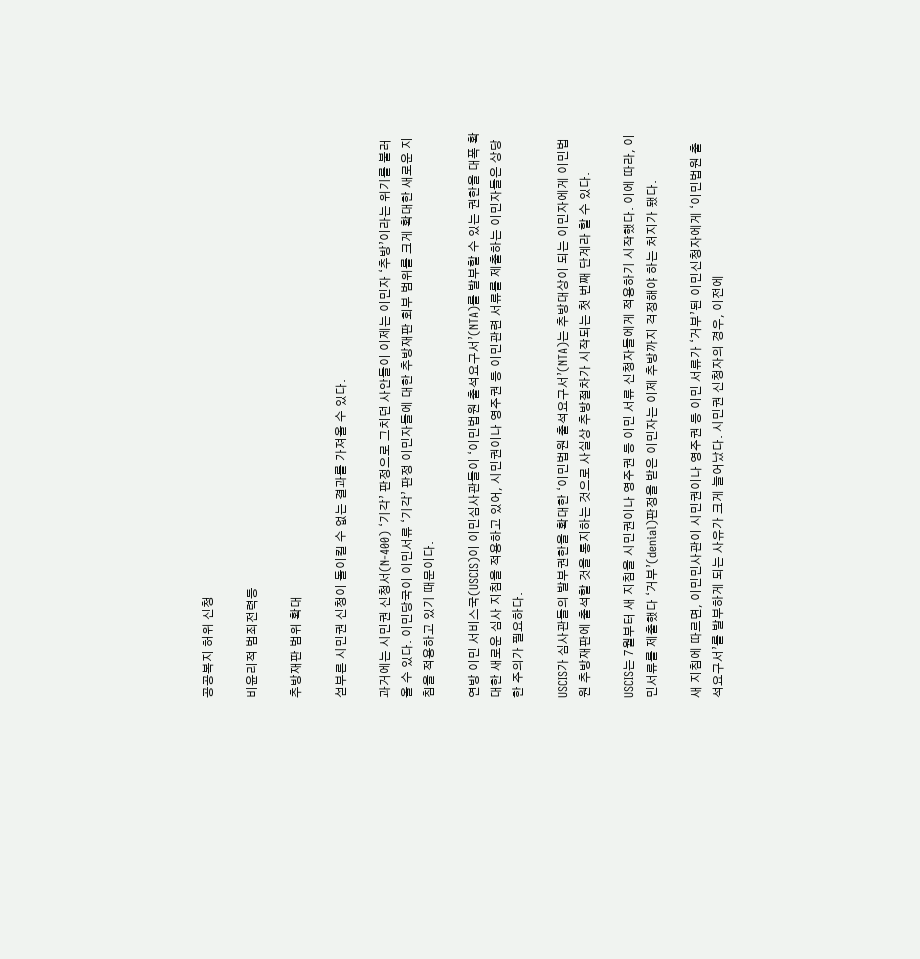공공복지 허위 신청

비윤리적 범죄전력등

추방재판 범위 확대

섣부른 시민권 신청이 돌이킬 수 없는 결과를 가져올 수 있다.

과거에는 시민권 신청서(N-400) ‘기각’ 판정으로 그치던 사안들이 이제는 이민자 ‘추방’이라는 위기를 불러올 수 있다. 이민당국이 이민서류 ‘기각’ 판정 이민자들에 대한 추방재판 회부 범위를 크게 확대한 새로운 지침을 적용하고 있기 때문이다.

연방 이민 서비스국(USCIS)이 이민심사관들이 ‘이민법원 출석요구서’(NTA)를 발부할 수 있는 권한을 대폭 확대한 새로운 심사 지침을 적용하고 있어, 시민권이나 영주권 등 이민관련 서류를 제출하는 이민자들은 상당한 주의가 필요하다.

USCIS가 심사관들의 발부권한을 확대한 ‘이민법원 출석요구서’(NTA)는 추방대상이 되는 이민자에게 이민법원 추방재판에 출석할 것을 통지하는 것으로 사실상 추방절차가 시작되는 첫 번째 단계라 할 수 있다.

USCIS는 7월부터 새 지침을 시민권이나 영주권 등 이민 서류 신청자들에게 적용하기 시작했다. 이에 따라, 이민서류를 제출했다 ‘거부’(denial)판정을 받은 이민자는 이제 추방까지 걱정해야 하는 처지가 됐다.

새 지침에 따르면, 이민민사관이 시민권이나 영주권 등 이민 서류가 ‘거부’된 이민신청자에게 ‘이민법원 출석요구서’를 발부하게 되는 사유가 크게 늘어났다. 시민권 신청자의 경우, 이전에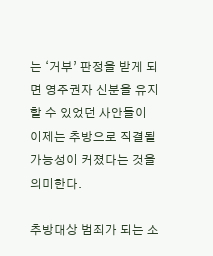는 ‘거부’ 판정을 받게 되면 영주권자 신분을 유지할 수 있었던 사안들이 이제는 추방으로 직결될 가능성이 커졌다는 것을 의미한다.

추방대상 범죄가 되는 소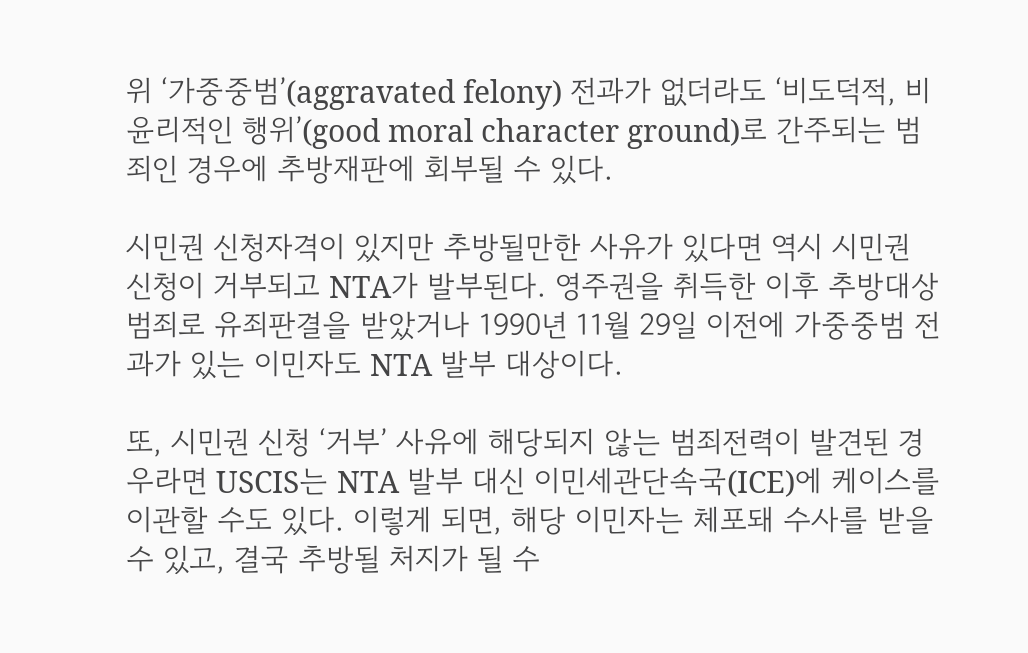위 ‘가중중범’(aggravated felony) 전과가 없더라도 ‘비도덕적, 비윤리적인 행위’(good moral character ground)로 간주되는 범죄인 경우에 추방재판에 회부될 수 있다.

시민권 신청자격이 있지만 추방될만한 사유가 있다면 역시 시민권 신청이 거부되고 NTA가 발부된다. 영주권을 취득한 이후 추방대상 범죄로 유죄판결을 받았거나 1990년 11월 29일 이전에 가중중범 전과가 있는 이민자도 NTA 발부 대상이다.

또, 시민권 신청 ‘거부’ 사유에 해당되지 않는 범죄전력이 발견된 경우라면 USCIS는 NTA 발부 대신 이민세관단속국(ICE)에 케이스를 이관할 수도 있다. 이렇게 되면, 해당 이민자는 체포돼 수사를 받을 수 있고, 결국 추방될 처지가 될 수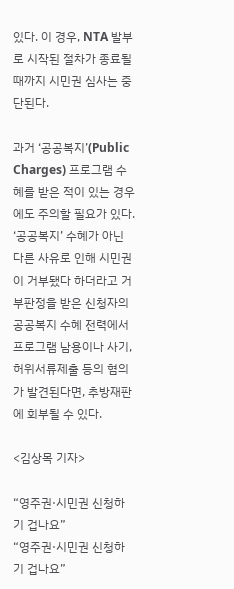있다. 이 경우, NTA 발부로 시작된 절차가 종료될 때까지 시민권 심사는 중단된다.

과거 ‘공공복지’(Public Charges) 프로그램 수혜를 받은 적이 있는 경우에도 주의할 필요가 있다. ‘공공복지’ 수혜가 아닌 다른 사유로 인해 시민권이 거부됐다 하더라고 거부판정을 받은 신청자의 공공복지 수혜 전력에서 프로그램 남용이나 사기, 허위서류제출 등의 혐의가 발견된다면, 추방재판에 회부될 수 있다.

<김상목 기자>

“영주권·시민권 신청하기 겁나요”
“영주권·시민권 신청하기 겁나요”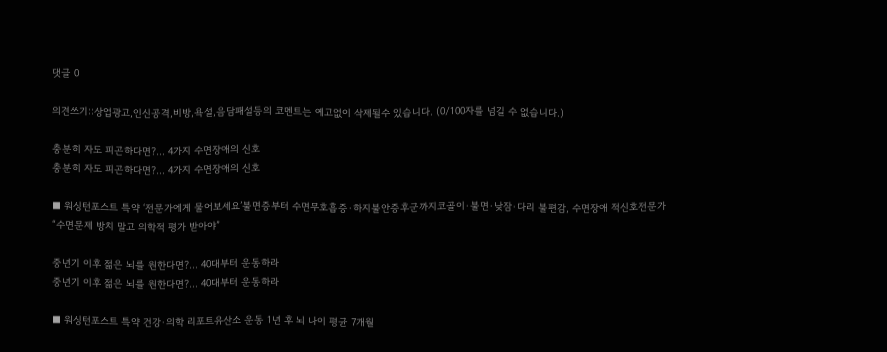댓글 0

의견쓰기::상업광고,인신공격,비방,욕설,음담패설등의 코멘트는 예고없이 삭제될수 있습니다. (0/100자를 넘길 수 없습니다.)

충분히 자도 피곤하다면?… 4가지 수면장애의 신호
충분히 자도 피곤하다면?… 4가지 수면장애의 신호

■ 워싱턴포스트 특약 ‘전문가에게 물어보세요’불면증부터 수면무호흡증·하지불안증후군까지코골이·불면·낮잠·다리 불편감, 수면장애 적신호전문가“수면문제 방치 말고 의학적 평가 받아야”

중년기 이후 젊은 뇌를 원한다면?… 40대부터 운동하라
중년기 이후 젊은 뇌를 원한다면?… 40대부터 운동하라

■ 워싱턴포스트 특약 건강·의학 리포트유산소 운동 1년 후 뇌 나이 평균 7개월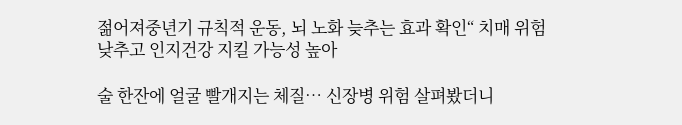젊어져중년기 규칙적 운동, 뇌 노화 늦추는 효과 확인“ 치매 위험 낮추고 인지건강 지킬 가능성 높아

술 한잔에 얼굴 빨개지는 체질… 신장병 위험 살펴봤더니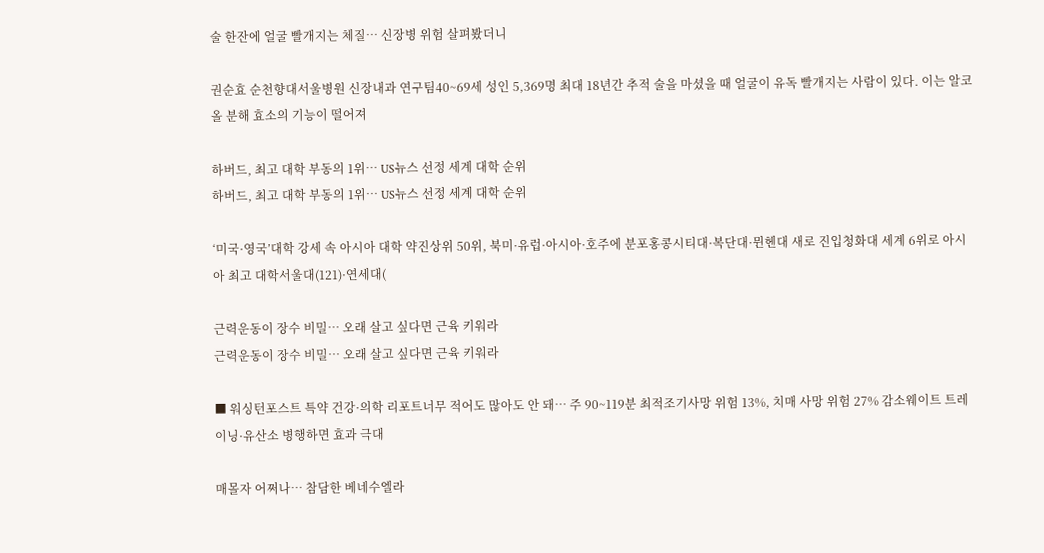술 한잔에 얼굴 빨개지는 체질… 신장병 위험 살펴봤더니

권순효 순천향대서울병원 신장내과 연구팀40~69세 성인 5,369명 최대 18년간 추적 술을 마셨을 때 얼굴이 유독 빨개지는 사람이 있다. 이는 알코올 분해 효소의 기능이 떨어져

하버드, 최고 대학 부동의 1위… US뉴스 선정 세계 대학 순위
하버드, 최고 대학 부동의 1위… US뉴스 선정 세계 대학 순위

‘미국·영국’대학 강세 속 아시아 대학 약진상위 50위, 북미·유럽·아시아·호주에 분포홍콩시티대·복단대·뮌헨대 새로 진입청화대 세계 6위로 아시아 최고 대학서울대(121)·연세대(

근력운동이 장수 비밀… 오래 살고 싶다면 근육 키워라
근력운동이 장수 비밀… 오래 살고 싶다면 근육 키워라

■ 워싱턴포스트 특약 건강·의학 리포트너무 적어도 많아도 안 돼… 주 90~119분 최적조기사망 위험 13%, 치매 사망 위험 27% 감소웨이트 트레이닝·유산소 병행하면 효과 극대

매몰자 어쩌나… 참담한 베네수엘라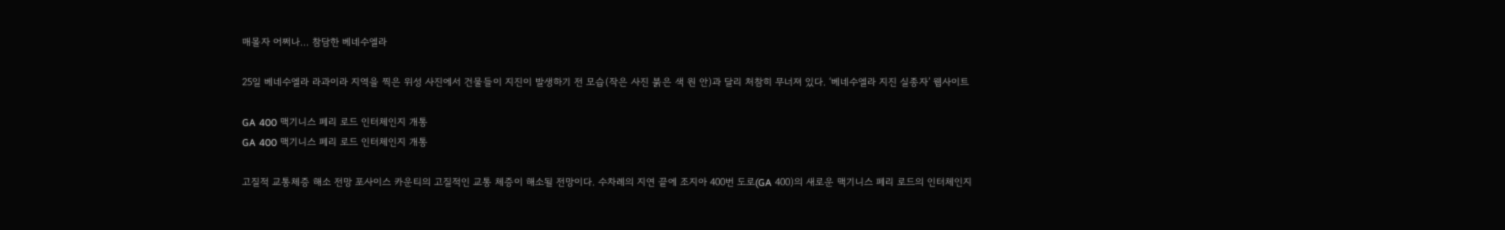매몰자 어쩌나… 참담한 베네수엘라

25일 베네수엘라 라과이라 지역을 찍은 위성 사진에서 건물들이 지진이 발생하기 전 모습(작은 사진 붉은 색 원 안)과 달리 처참히 무너져 있다. ‘베네수엘라 지진 실종자’ 웹사이트

GA 400 맥기니스 페리 로드 인터체인지 개통
GA 400 맥기니스 페리 로드 인터체인지 개통

고질적 교통체증 해소 전망 포사이스 카운티의 고질적인 교통 체증이 해소될 전망이다. 수차례의 지연 끝에 조지아 400번 도로(GA 400)의 새로운 맥기니스 페리 로드의 인터체인지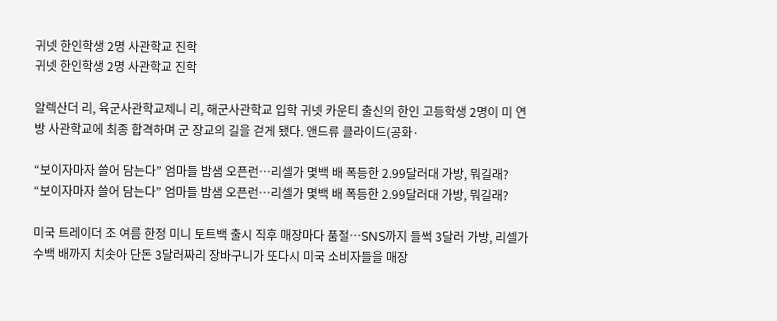귀넷 한인학생 2명 사관학교 진학
귀넷 한인학생 2명 사관학교 진학

알렉산더 리, 육군사관학교제니 리, 해군사관학교 입학 귀넷 카운티 출신의 한인 고등학생 2명이 미 연방 사관학교에 최종 합격하며 군 장교의 길을 걷게 됐다. 앤드류 클라이드(공화·

“보이자마자 쓸어 담는다” 엄마들 밤샘 오픈런…리셀가 몇백 배 폭등한 2.99달러대 가방, 뭐길래?
“보이자마자 쓸어 담는다” 엄마들 밤샘 오픈런…리셀가 몇백 배 폭등한 2.99달러대 가방, 뭐길래?

미국 트레이더 조 여름 한정 미니 토트백 출시 직후 매장마다 품절…SNS까지 들썩 3달러 가방, 리셀가 수백 배까지 치솟아 단돈 3달러짜리 장바구니가 또다시 미국 소비자들을 매장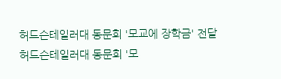허드슨테일러대 동문회 '모교에 장학금' 전달
허드슨테일러대 동문회 '모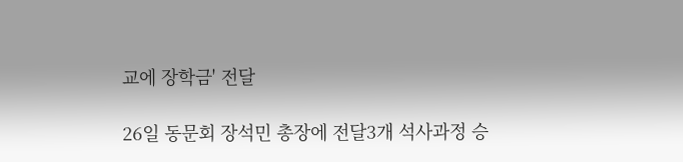교에 장학금' 전달

26일 동문회 장석민 총장에 전달3개 석사과정 승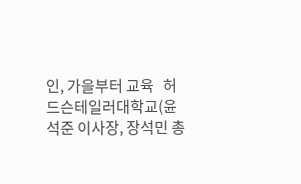인, 가을부터 교육   허드슨테일러대학교(윤석준 이사장, 장석민 총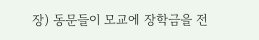장) 동문들이 모교에 장학금을 전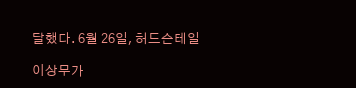달했다. 6월 26일, 허드슨테일

이상무가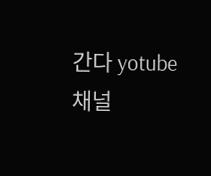간다 yotube 채널